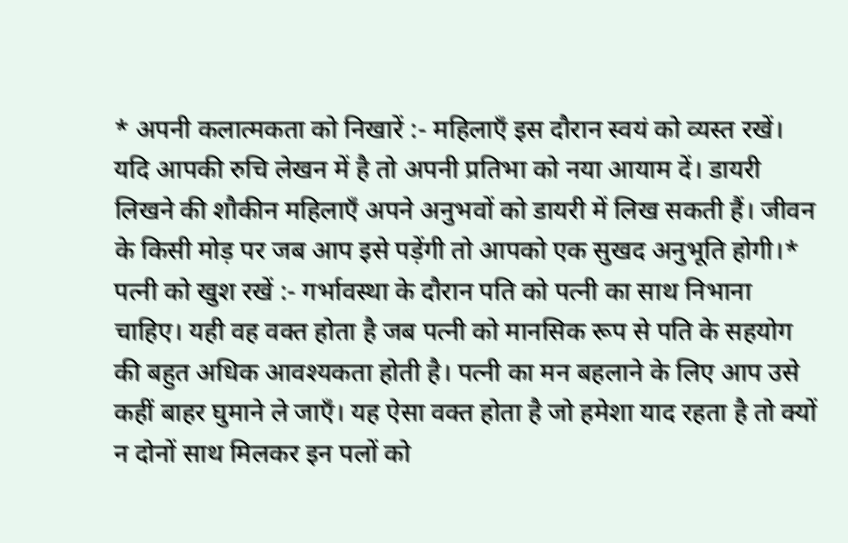* अपनी कलात्मकता को निखारें :- महिलाएँ इस दौरान स्वयं को व्यस्त रखें। यदि आपकी रुचि लेखन में है तो अपनी प्रतिभा को नया आयाम दें। डायरी लिखने की शौकीन महिलाएँ अपने अनुभवों को डायरी में लिख सकती हैं। जीवन के किसी मोड़ पर जब आप इसे पड़ेंगी तो आपको एक सुखद अनुभूति होगी।* पत्नी को खुश रखें :- गर्भावस्था के दौरान पति को पत्नी का साथ निभाना चाहिए। यही वह वक्त होता है जब पत्नी को मानसिक रूप से पति के सहयोग की बहुत अधिक आवश्यकता होती है। पत्नी का मन बहलाने के लिए आप उसे कहीं बाहर घुमाने ले जाएँ। यह ऐसा वक्त होता है जो हमेशा याद रहता है तो क्यों न दोनों साथ मिलकर इन पलों को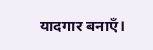यादगार बनाएँ।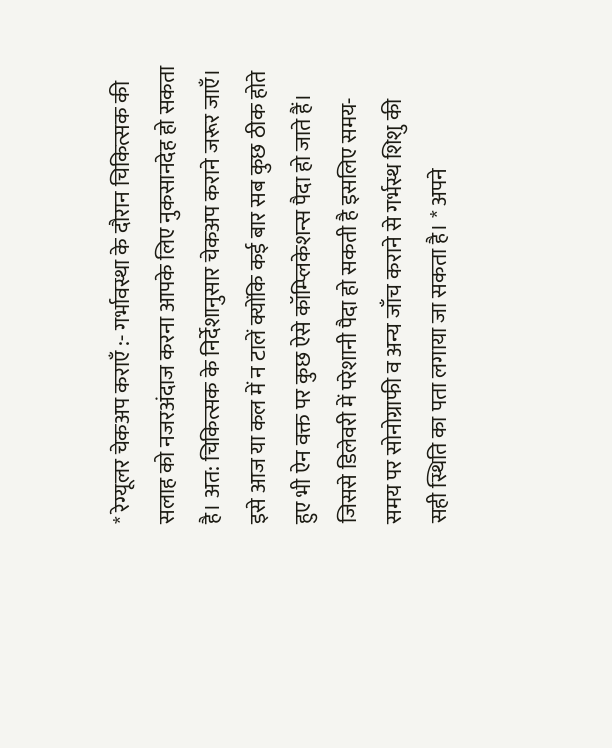* रेग्यूलर चेकअप कराएँ :- गर्भावस्था के दौरान चिकित्सक की सलाह को नजरअंदाज करना आपके लिए नुकसानदेह हो सकता है। अत: चिकित्सक के निर्देशानुसार चेकअप कराने जरूर जाएँ। इसे आज या कल में न टालें क्योंकि कई बार सब कुछ ठीक होते हुए भी ऐन वक्त पर कुछ ऐसे कॉम्प्लिकेशन्स पैदा हो जाते हैं। जिससे डिलेवरी में परेशानी पैदा हो सकती है इसलिए समय-समय पर सोनोग्राफी व अन्य जाँच कराने से गर्भस्थ शिशु की सही स्थिति का पता लगाया जा सकता है। * अपने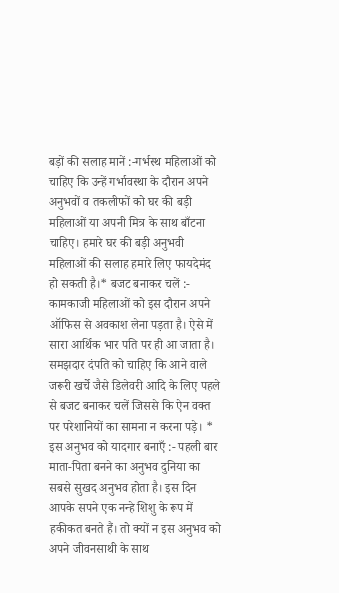बड़ों की सलाह मानें :-गर्भस्थ महिलाओं को चाहिए कि उन्हें गर्भावस्था के दौरान अपने अनुभवों व तकलीफों को घर की बड़ी महिलाओं या अपनी मित्र के साथ बाँटना चाहिए। हमारे घर की बड़ी अनुभवी महिलाओं की सलाह हमारे लिए फायदेमंद हो सकती है।* बजट बनाकर चलें :- कामकाजी महिलाओं को इस दौरान अपने ऑफिस से अवकाश लेना पड़ता है। ऐसे में सारा आर्थिक भार पति पर ही आ जाता है। समझदार दंपति को चाहिए कि आने वाले जरूरी खर्चे जैसे डिलेवरी आदि के लिए पहले से बजट बनाकर चलें जिससे कि ऐन वक्त पर परेशानियों का सामना न करना पड़े। * इस अनुभव को यादगार बनाएँ :- पहली बार माता-पिता बनने का अनुभव दुनिया का सबसे सुखद अनुभव होता है। इस दिन आपके सपने एक नन्हे शिशु के रूप में हकीकत बनते हैं। तो क्यों न इस अनुभव को अपने जीवनसाथी के साथ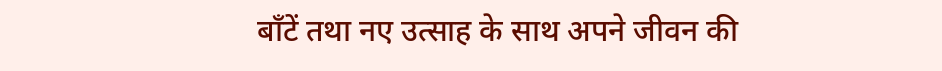बाँटें तथा नए उत्साह के साथ अपने जीवन की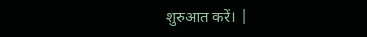शुरुआत करें। |